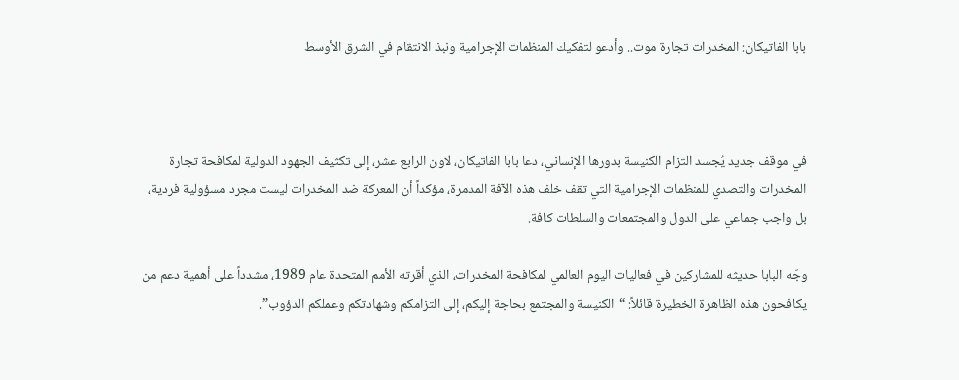بابا الفاتيكان: المخدرات تجارة موت.. وأدعو لتفكيك المنظمات الإجرامية ونبذ الانتقام في الشرق الأوسط



في موقف جديد يُجسد التزام الكنيسة بدورها الإنساني، دعا بابا الفاتيكان، لاون الرابع عشر، إلى تكثيف الجهود الدولية لمكافحة تجارة المخدرات والتصدي للمنظمات الإجرامية التي تقف خلف هذه الآفة المدمرة، مؤكداً أن المعركة ضد المخدرات ليست مجرد مسؤولية فردية، بل واجب جماعي على الدول والمجتمعات والسلطات كافة.

وجّه البابا حديثه للمشاركين في فعاليات اليوم العالمي لمكافحة المخدرات، الذي أقرته الأمم المتحدة عام 1989، مشدداً على أهمية دعم من يكافحون هذه الظاهرة الخطيرة قائلاً: “الكنيسة والمجتمع بحاجة إليكم، إلى التزامكم وشهادتكم وعملكم الدؤوب”.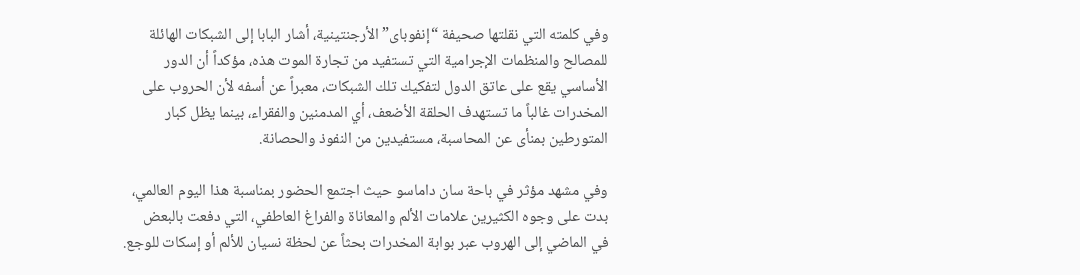وفي كلمته التي نقلتها صحيفة “إنفوباى” الأرجنتينية، أشار البابا إلى الشبكات الهائلة للمصالح والمنظمات الإجرامية التي تستفيد من تجارة الموت هذه، مؤكداً أن الدور الأساسي يقع على عاتق الدول لتفكيك تلك الشبكات، معبراً عن أسفه لأن الحروب على المخدرات غالباً ما تستهدف الحلقة الأضعف، أي المدمنين والفقراء، بينما يظل كبار المتورطين بمنأى عن المحاسبة، مستفيدين من النفوذ والحصانة.

وفي مشهد مؤثر في باحة سان داماسو حيث اجتمع الحضور بمناسبة هذا اليوم العالمي، بدت على وجوه الكثيرين علامات الألم والمعاناة والفراغ العاطفي، التي دفعت بالبعض في الماضي إلى الهروب عبر بوابة المخدرات بحثاً عن لحظة نسيان للألم أو إسكات للوجع.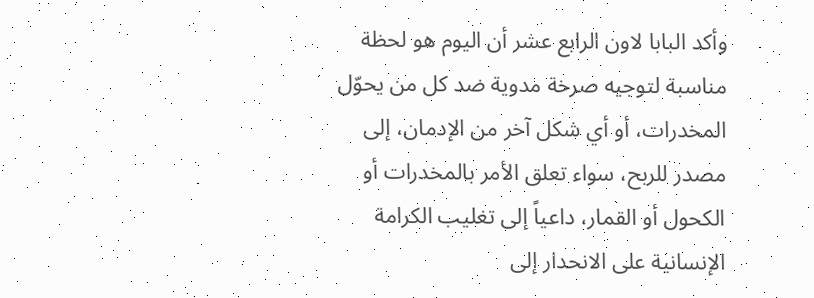وأكد البابا لاون الرابع عشر أن اليوم هو لحظة مناسبة لتوجيه صرخة مدوية ضد كل من يحوّل المخدرات، أو أي شكل آخر من الإدمان، إلى مصدر للربح، سواء تعلق الأمر بالمخدرات أو الكحول أو القمار، داعياً إلى تغليب الكرامة الإنسانية على الانحدار إلى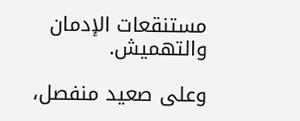مستنقعات الإدمان والتهميش.

وعلى صعيد منفصل،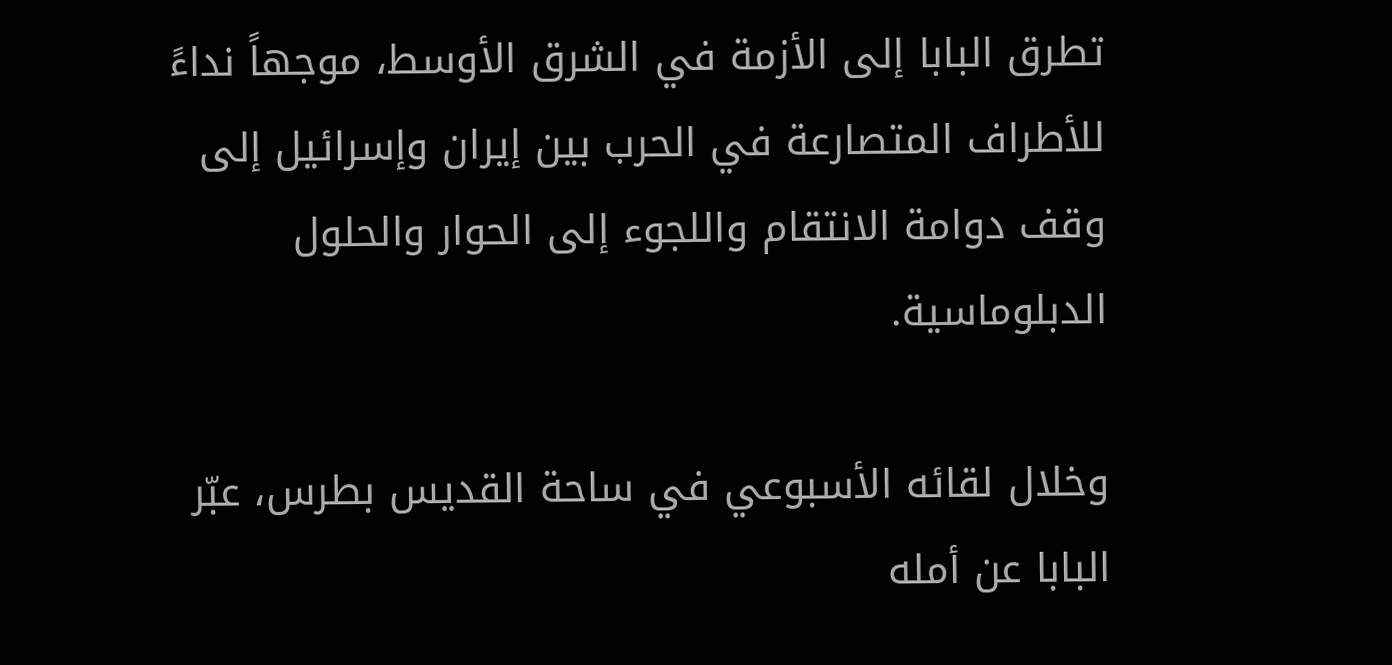تطرق البابا إلى الأزمة في الشرق الأوسط، موجهاً نداءً للأطراف المتصارعة في الحرب بين إيران وإسرائيل إلى وقف دوامة الانتقام واللجوء إلى الحوار والحلول الدبلوماسية.

وخلال لقائه الأسبوعي في ساحة القديس بطرس، عبّر البابا عن أمله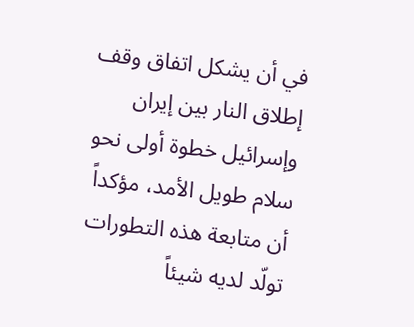في أن يشكل اتفاق وقف إطلاق النار بين إيران وإسرائيل خطوة أولى نحو سلام طويل الأمد، مؤكداً أن متابعة هذه التطورات تولّد لديه شيئاً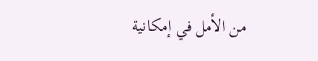من الأمل في إمكانية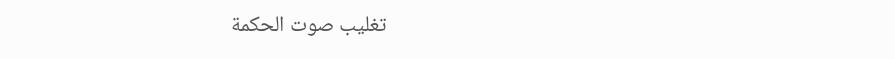تغليب صوت الحكمة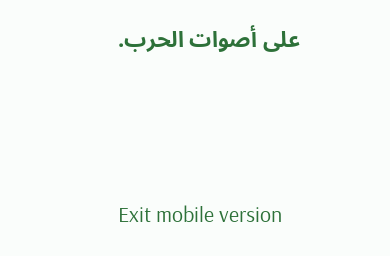على أصوات الحرب.





Exit mobile version